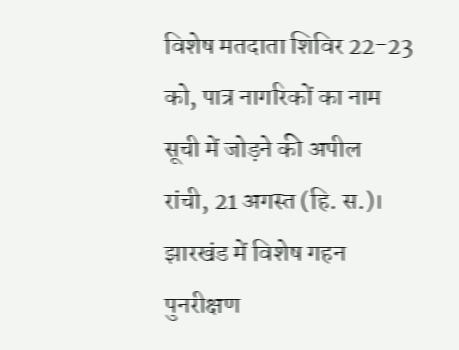विशेष मतदाता शिविर 22-23 को, पात्र नागरिकों का नाम सूची में जोड़ने की अपील
रांची, 21 अगस्त (हि. स.)। झारखंड में विशेष गहन पुनरीक्षण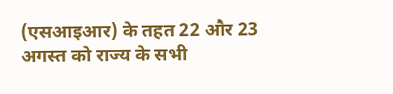(एसआइआर) के तहत 22 और 23 अगस्त को राज्य के सभी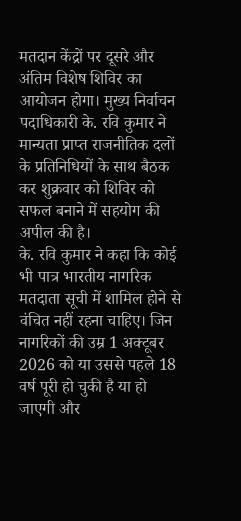मतदान केंद्रों पर दूसरे और अंतिम विशेष शिविर का आयोजन होगा। मुख्य निर्वाचन पदाधिकारी के. रवि कुमार ने मान्यता प्राप्त राजनीतिक दलों के प्रतिनिधियों के साथ बैठक कर शुक्रवार को शिविर को सफल बनाने में सहयोग की अपील की है।
के. रवि कुमार ने कहा कि कोई भी पात्र भारतीय नागरिक मतदाता सूची में शामिल होने से वंचित नहीं रहना चाहिए। जिन नागरिकों की उम्र 1 अक्टूबर 2026 को या उससे पहले 18 वर्ष पूरी हो चुकी है या हो जाएगी और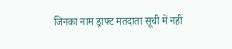जिनका नाम ड्राफ्ट मतदाता सूची में नहीं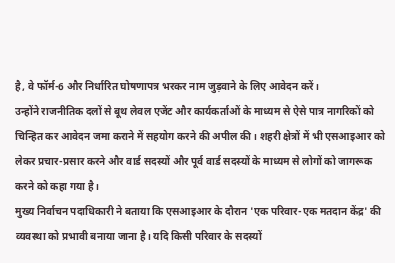है, वे फॉर्म-6 और निर्धारित घोषणापत्र भरकर नाम जुड़वाने के लिए आवेदन करें।
उन्होंने राजनीतिक दलों से बूथ लेवल एजेंट और कार्यकर्ताओं के माध्यम से ऐसे पात्र नागरिकों को चिन्हित कर आवेदन जमा कराने में सहयोग करने की अपील की। शहरी क्षेत्रों में भी एसआइआर को लेकर प्रचार-प्रसार करने और वार्ड सदस्यों और पूर्व वार्ड सदस्यों के माध्यम से लोगों को जागरूक करने को कहा गया है।
मुख्य निर्वाचन पदाधिकारी ने बताया कि एसआइआर के दौरान 'एक परिवार-एक मतदान केंद्र' की व्यवस्था को प्रभावी बनाया जाना है। यदि किसी परिवार के सदस्यों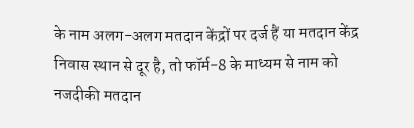के नाम अलग-अलग मतदान केंद्रों पर दर्ज हैं या मतदान केंद्र निवास स्थान से दूर है, तो फॉर्म-8 के माध्यम से नाम को नजदीकी मतदान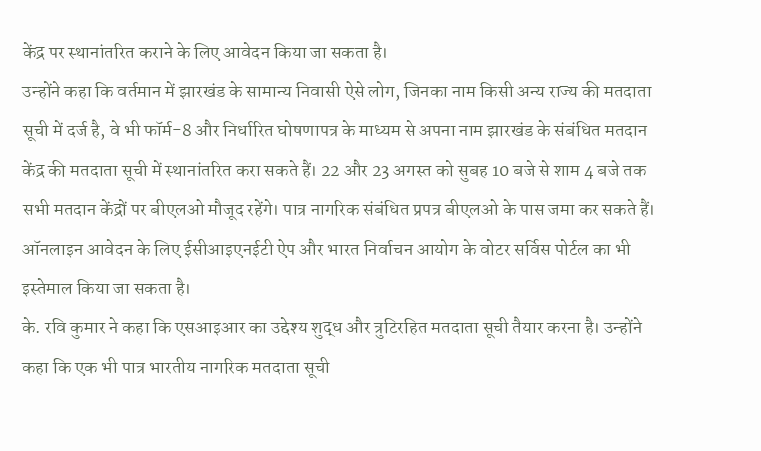केंद्र पर स्थानांतरित कराने के लिए आवेदन किया जा सकता है।
उन्होंने कहा कि वर्तमान में झारखंड के सामान्य निवासी ऐसे लोग, जिनका नाम किसी अन्य राज्य की मतदाता सूची में दर्ज है, वे भी फॉर्म-8 और निर्धारित घोषणापत्र के माध्यम से अपना नाम झारखंड के संबंधित मतदान केंद्र की मतदाता सूची में स्थानांतरित करा सकते हैं। 22 और 23 अगस्त को सुबह 10 बजे से शाम 4 बजे तक सभी मतदान केंद्रों पर बीएलओ मौजूद रहेंगे। पात्र नागरिक संबंधित प्रपत्र बीएलओ के पास जमा कर सकते हैं। ऑनलाइन आवेदन के लिए ईसीआइएनईटी ऐप और भारत निर्वाचन आयोग के वोटर सर्विस पोर्टल का भी इस्तेमाल किया जा सकता है।
के. रवि कुमार ने कहा कि एसआइआर का उद्देश्य शुद्ध और त्रुटिरहित मतदाता सूची तैयार करना है। उन्होंने कहा कि एक भी पात्र भारतीय नागरिक मतदाता सूची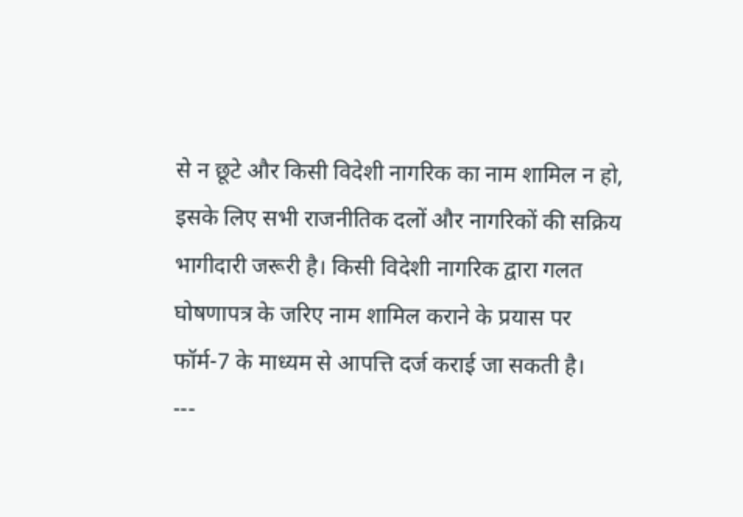से न छूटे और किसी विदेशी नागरिक का नाम शामिल न हो, इसके लिए सभी राजनीतिक दलों और नागरिकों की सक्रिय भागीदारी जरूरी है। किसी विदेशी नागरिक द्वारा गलत घोषणापत्र के जरिए नाम शामिल कराने के प्रयास पर फॉर्म-7 के माध्यम से आपत्ति दर्ज कराई जा सकती है।
---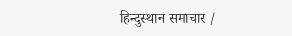हिन्दुस्थान समाचार /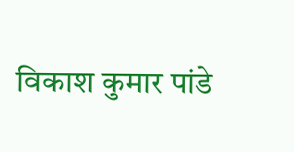विकाश कुमार पांडे